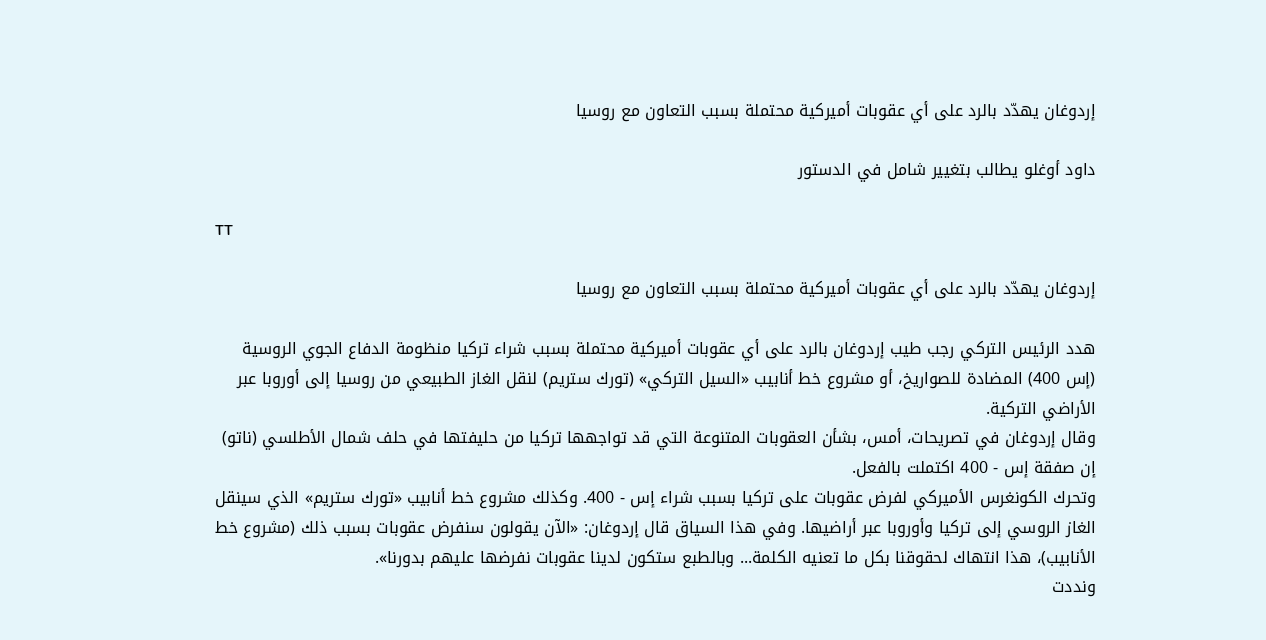إردوغان يهدّد بالرد على أي عقوبات أميركية محتملة بسبب التعاون مع روسيا

داود أوغلو يطالب بتغيير شامل في الدستور

TT

إردوغان يهدّد بالرد على أي عقوبات أميركية محتملة بسبب التعاون مع روسيا

هدد الرئيس التركي رجب طيب إردوغان بالرد على أي عقوبات أميركية محتملة بسبب شراء تركيا منظومة الدفاع الجوي الروسية (إس 400) المضادة للصواريخ، أو مشروع خط أنابيب «السيل التركي» (تورك ستريم) لنقل الغاز الطبيعي من روسيا إلى أوروبا عبر الأراضي التركية.
وقال إردوغان في تصريحات، أمس، بشأن العقوبات المتنوعة التي قد تواجهها تركيا من حليفتها في حلف شمال الأطلسي (ناتو) إن صفقة إس - 400 اكتملت بالفعل.
وتحرك الكونغرس الأميركي لفرض عقوبات على تركيا بسبب شراء إس - 400. وكذلك مشروع خط أنابيب «تورك ستريم» الذي سينقل الغاز الروسي إلى تركيا وأوروبا عبر أراضيها. وفي هذا السياق قال إردوغان: «الآن يقولون سنفرض عقوبات بسبب ذلك (مشروع خط الأنابيب)، هذا انتهاك لحقوقنا بكل ما تعنيه الكلمة... وبالطبع ستكون لدينا عقوبات نفرضها عليهم بدورنا».
ونددت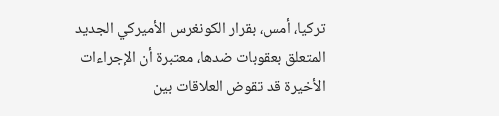تركيا، أمس، بقرار الكونغرس الأميركي الجديد المتعلق بعقوبات ضدها، معتبرة أن الإجراءات الأخيرة قد تقوض العلاقات بين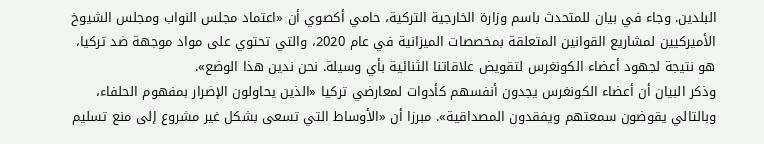البلدين. وجاء في بيان للمتحدث باسم وزارة الخارجية التركية، حامي أكصوي أن «اعتماد مجلس النواب ومجلس الشيوخ الأميركيين لمشاريع القوانين المتعلقة بمخصصات الميزانية في عام 2020، والتي تحتوي على مواد موجهة ضد تركيا، هو نتيجة لجهود أعضاء الكونغرس لتقويض علاقاتنا الثنائية بأي وسيلة. نحن ندين هذا الوضع».
وذكر البيان أن أعضاء الكونغرس يجدون أنفسهم كأدوات لمعارضي تركيا «الذين يحاولون الإضرار بمفهوم الحلفاء، وبالتالي يقوضون سمعتهم ويفقدون المصداقية». مبرزا أن «الأوساط التي تسعى بشكل غير مشروع إلى منع تسليم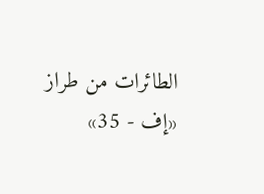الطائرات من طراز «إف - 35»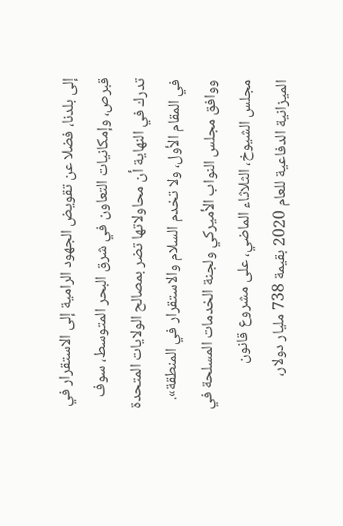إلى بلدنا، فضلا عن تقويض الجهود الرامية إلى الاستقرار في قبرص، وإمكانيات التعاون في شرق البحر المتوسط، سوف تدرك في النهاية أن محاولاتها تضر بمصالح الولايات المتحدة في المقام الأول، ولا تخدم السلام والاستقرار في المنطقة».
ووافق مجلس النواب الأميركي ولجنة الخدمات المسلحة في مجلس الشيوخ، الثلاثاء الماضي، على مشروع قانون الميزانية الدفاعية للعام 2020 بقيمة 738 مليار دولار،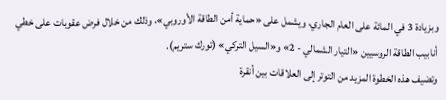وبزيادة 3 في المائة على العام الجاري، ويشمل على «حماية أمن الطاقة الأوروبي»، وذلك من خلال فرض عقوبات على خطي أنابيب الطاقة الروسيين «التيار الشمالي - 2» و«السيل التركي» (تورك ستريم).
وتضيف هذه الخطوة المزيد من التوتر إلى العلاقات بين أنقرة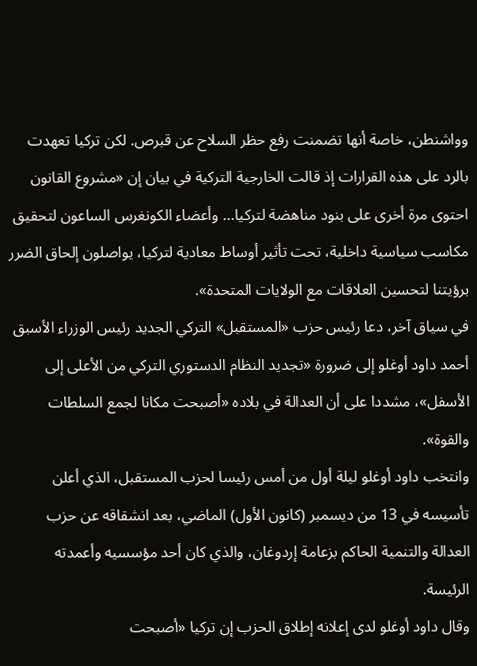وواشنطن، خاصة أنها تضمنت رفع حظر السلاح عن قبرص. لكن تركيا تعهدت بالرد على هذه القرارات إذ قالت الخارجية التركية في بيان إن «مشروع القانون احتوى مرة أخرى على بنود مناهضة لتركيا... وأعضاء الكونغرس الساعون لتحقيق مكاسب سياسية داخلية، تحت تأثير أوساط معادية لتركيا، يواصلون إلحاق الضرر برؤيتنا لتحسين العلاقات مع الولايات المتحدة».
في سياق آخر، دعا رئيس حزب «المستقبل» التركي الجديد رئيس الوزراء الأسبق أحمد داود أوغلو إلى ضرورة «تجديد النظام الدستوري التركي من الأعلى إلى الأسفل»، مشددا على أن العدالة في بلاده «أصبحت مكانا لجمع السلطات والقوة».
وانتخب داود أوغلو ليلة أول من أمس رئيسا لحزب المستقبل، الذي أعلن تأسيسه في 13 من ديسمبر (كانون الأول) الماضي، بعد انشقاقه عن حزب العدالة والتنمية الحاكم بزعامة إردوغان، والذي كان أحد مؤسسيه وأعمدته الرئيسة.
وقال داود أوغلو لدى إعلانه إطلاق الحزب إن تركيا «أصبحت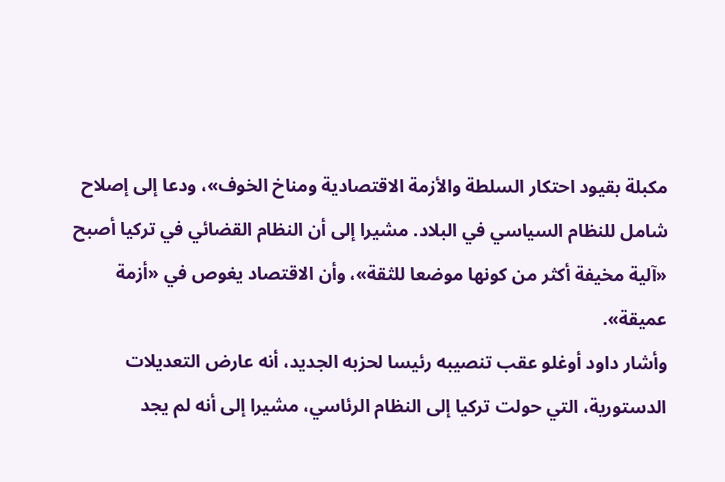مكبلة بقيود احتكار السلطة والأزمة الاقتصادية ومناخ الخوف»، ودعا إلى إصلاح شامل للنظام السياسي في البلاد. مشيرا إلى أن النظام القضائي في تركيا أصبح «آلية مخيفة أكثر من كونها موضعا للثقة»، وأن الاقتصاد يغوص في «أزمة عميقة».
وأشار داود أوغلو عقب تنصيبه رئيسا لحزبه الجديد، أنه عارض التعديلات الدستورية، التي حولت تركيا إلى النظام الرئاسي، مشيرا إلى أنه لم يجد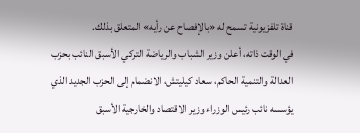قناة تلفزيونية تسمح له «بالإفصاح عن رأيه» المتعلق بذلك.
في الوقت ذاته، أعلن وزير الشباب والرياضة التركي الأسبق النائب بحزب العدالة والتنمية الحاكم، سعاد كيليتش، الانضمام إلى الحزب الجديد الذي يؤسسه نائب رئيس الوزراء وزير الاقتصاد والخارجية الأسبق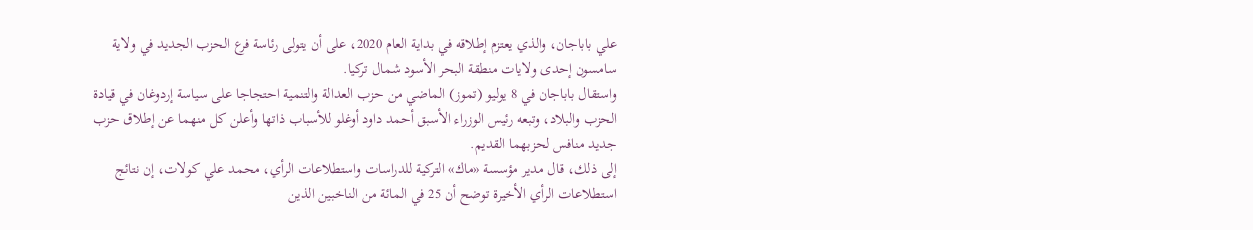علي باباجان، والذي يعتزم إطلاقه في بداية العام 2020، على أن يتولى رئاسة فرع الحزب الجديد في ولاية سامسون إحدى ولايات منطقة البحر الأسود شمال تركيا.
واستقال باباجان في 8 يوليو (تموز) الماضي من حزب العدالة والتنمية احتجاجا على سياسة إردوغان في قيادة الحزب والبلاد، وتبعه رئيس الوزراء الأسبق أحمد داود أوغلو للأسباب ذاتها وأعلن كل منهما عن إطلاق حزب جديد منافس لحزبهما القديم.
إلى ذلك، قال مدير مؤسسة «ماك» التركية للدراسات واستطلاعات الرأي، محمد علي كولات، إن نتائج استطلاعات الرأي الأخيرة توضح أن 25 في المائة من الناخبين الذين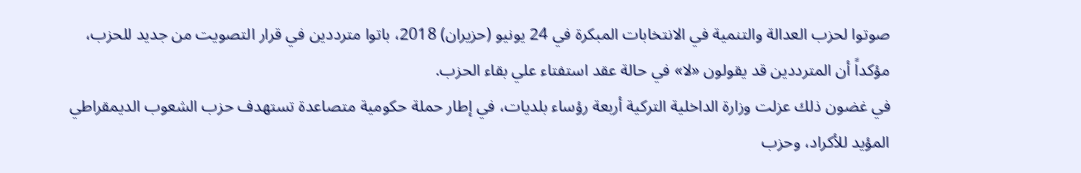صوتوا لحزب العدالة والتنمية في الانتخابات المبكرة في 24 يونيو (حزيران) 2018، باتوا مترددين في قرار التصويت من جديد للحزب، مؤكداً أن المترددين قد يقولون «لا» في حالة عقد استفتاء علي بقاء الحزب.
في غضون ذلك عزلت وزارة الداخلية التركية أربعة رؤساء بلديات، في إطار حملة حكومية متصاعدة تستهدف حزب الشعوب الديمقراطي المؤيد للأكراد، وحزب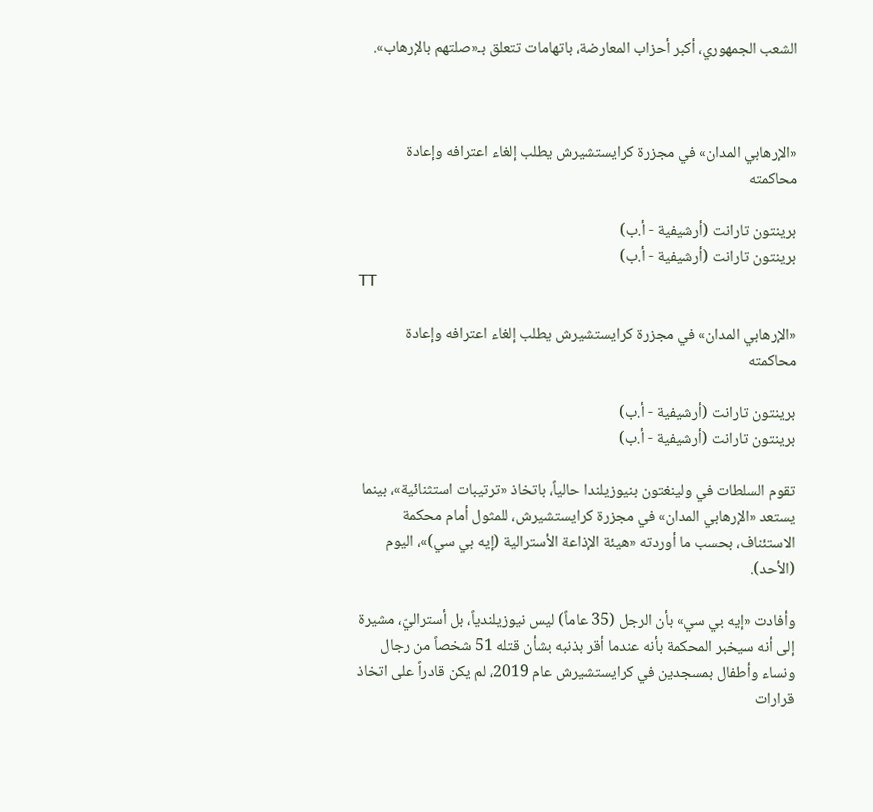الشعب الجمهوري، أكبر أحزاب المعارضة، باتهامات تتعلق بـ«صلتهم بالإرهاب».



«الإرهابي المدان» في مجزرة كرايستشيرش يطلب إلغاء اعترافه وإعادة محاكمته

برينتون تارانت (أرشيفية - أ.ب)
برينتون تارانت (أرشيفية - أ.ب)
TT

«الإرهابي المدان» في مجزرة كرايستشيرش يطلب إلغاء اعترافه وإعادة محاكمته

برينتون تارانت (أرشيفية - أ.ب)
برينتون تارانت (أرشيفية - أ.ب)

تقوم السلطات في ولينغتون بنيوزيلندا حالياً، باتخاذ «ترتيبات استثنائية»، بينما يستعد «الإرهابي المدان» في مجزرة كرايستشيرش، للمثول أمام محكمة الاستئناف، بحسب ما أوردته «هيئة الإذاعة الأسترالية (إيه بي سي)»، اليوم (الأحد).

وأفادت «إيه بي سي» بأن الرجل (35 عاماً) ليس نيوزيلندياً، بل أستراليّ، مشيرة إلى أنه سيخبر المحكمة بأنه عندما أقر بذنبه بشأن قتله 51 شخصاً من رجال ونساء وأطفال بمسجدين في كرايستشيرش عام 2019، لم يكن قادراً على اتخاذ قرارات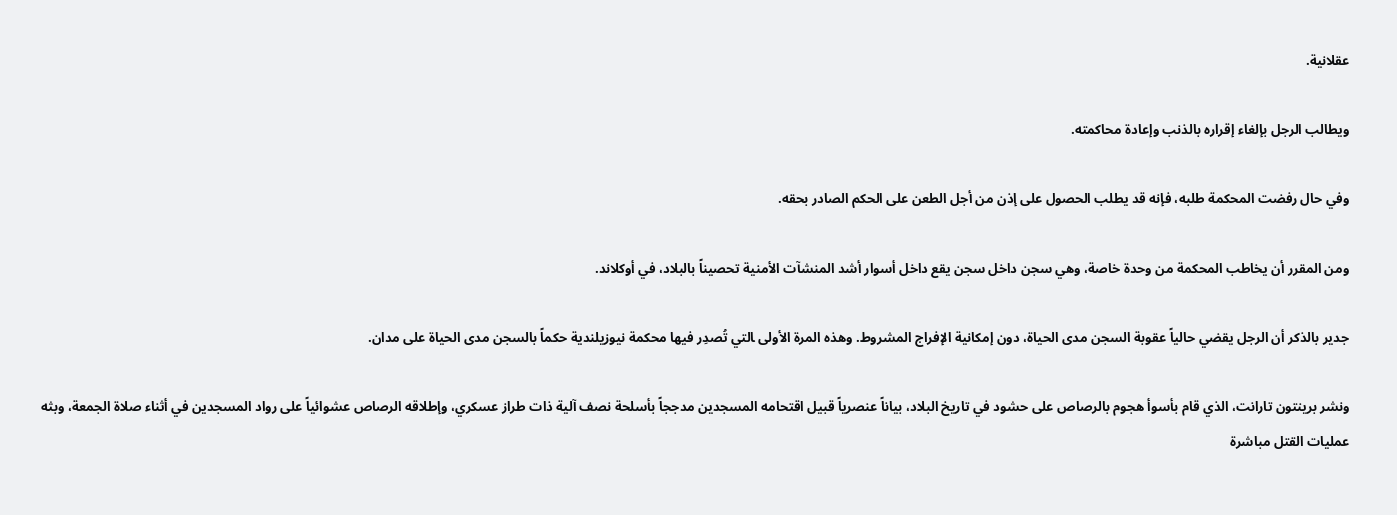عقلانية.

ويطالب الرجل بإلغاء إقراره بالذنب وإعادة محاكمته.

وفي حال رفضت المحكمة طلبه، فإنه قد يطلب الحصول على إذن من أجل الطعن على الحكم الصادر بحقه.

ومن المقرر أن يخاطب المحكمة من وحدة خاصة، وهي سجن داخل سجن يقع داخل أسوار أشد المنشآت الأمنية تحصيناً بالبلاد، في أوكلاند.

جدير بالذكر أن الرجل يقضي حالياً عقوبة السجن مدى الحياة، دون إمكانية الإفراج المشروط. وهذه المرة الأولى ‍التي تُصدِر فيها محكمة نيوزيلندية حكماً بالسجن مدى الحياة على مدان.

ونشر ‌برينتون تارانت، الذي قام بأسوأ هجوم بالرصاص على حشود في تاريخ البلاد، بياناً عنصرياً قبيل اقتحامه المسجدين مدججاً بأسلحة نصف آلية ذات طراز عسكري، وإطلاقه الرصاص عشوائياً على رواد المسجدين في أثناء صلاة الجمعة، وبثه عمليات القتل مباشرة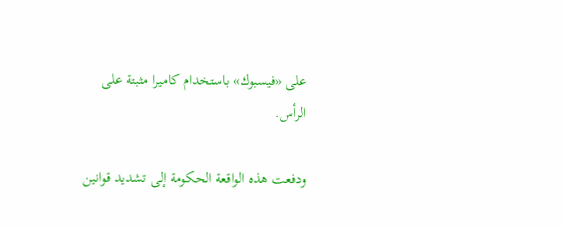على «فيسبوك» باستخدام كاميرا مثبتة على الرأس.

ودفعت هذه الواقعة الحكومة إلى تشديد قوانين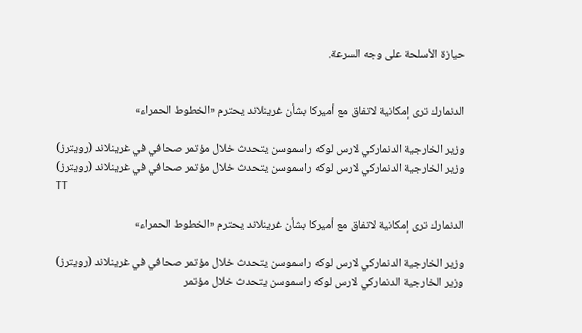حيازة الأسلحة ‌على وجه السرعة.


الدنمارك ترى إمكانية لاتفاق مع أميركا بشأن غرينلاند يحترم «الخطوط الحمراء»

وزير الخارجية الدنماركي لارس لوكه راسموسن يتحدث خلال مؤتمر صحافي في غرينلاند (رويترز)
وزير الخارجية الدنماركي لارس لوكه راسموسن يتحدث خلال مؤتمر صحافي في غرينلاند (رويترز)
TT

الدنمارك ترى إمكانية لاتفاق مع أميركا بشأن غرينلاند يحترم «الخطوط الحمراء»

وزير الخارجية الدنماركي لارس لوكه راسموسن يتحدث خلال مؤتمر صحافي في غرينلاند (رويترز)
وزير الخارجية الدنماركي لارس لوكه راسموسن يتحدث خلال مؤتمر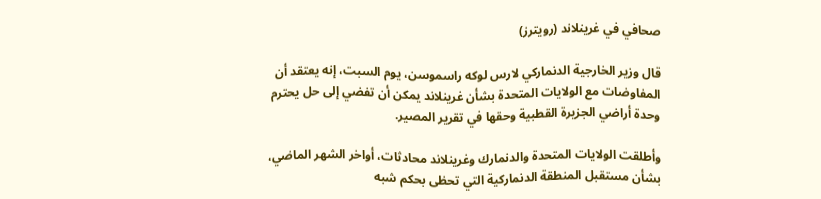صحافي في غرينلاند (رويترز)

قال وزير الخارجية الدنماركي لارس لوكه راسموسن، يوم السبت، إنه يعتقد أن المفاوضات مع الولايات المتحدة بشأن غرينلاند يمكن أن تفضي إلى حل يحترم وحدة أراضي الجزيرة القطبية وحقها في تقرير المصير.

وأطلقت الولايات المتحدة والدنمارك وغرينلاند محادثات، أواخر الشهر الماضي، بشأن مستقبل المنطقة الدنماركية التي تحظى بحكم شبه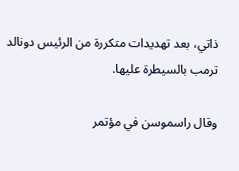ذاتي، بعد تهديدات متكررة من الرئيس دونالد ترمب بالسيطرة عليها.

وقال راسموسن في مؤتمر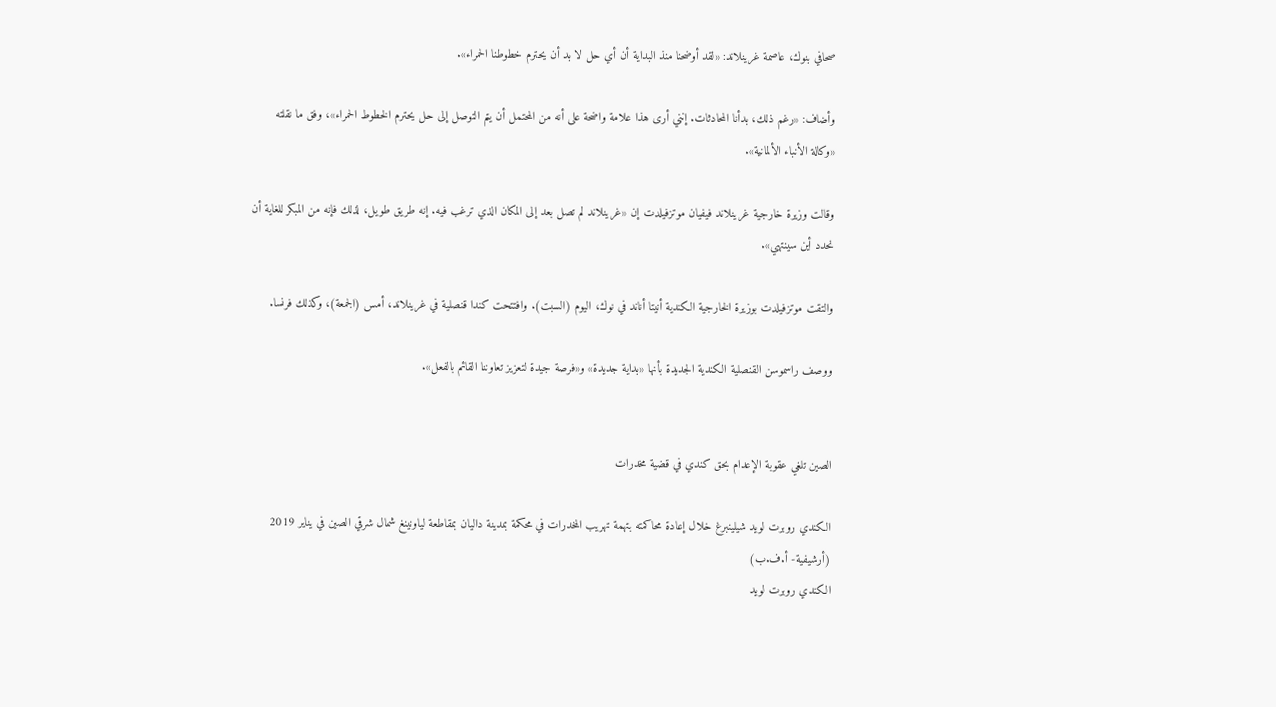صحافي بنوك، عاصمة غرينلاند: «لقد أوضحنا منذ البداية أن أي حل لا بد أن يحترم خطوطنا الحمراء».

وأضاف: «رغم ذلك، بدأنا المحادثات. إنني أرى هذا علامة واضحة على أنه من المحتمل أن يتم التوصل إلى حل يحترم الخطوط الحمراء»، وفق ما نقلته «وكالة الأنباء الألمانية».

وقالت وزيرة خارجية غرينلاند فيفيان موتزفيلدت إن «غرينلاند لم تصل بعد إلى المكان الذي ترغب فيه. إنه طريق طويل، لذلك فإنه من المبكر للغاية أن نحدد أين سينتهي».

والتقت موتزفيلدت بوزيرة الخارجية الكندية أنيتا أناند في نوك، اليوم (السبت). وافتتحت كندا قنصلية في غرينلاند، أمس (الجمعة)، وكذلك فرنسا.

ووصف راسموسن القنصلية الكندية الجديدة بأنها «بداية جديدة» و«فرصة جيدة لتعزيز تعاوننا القائم بالفعل».


الصين تلغي عقوبة الإعدام بحق كندي في قضية مخدرات

الكندي روبرت لويد شيلينبرغ خلال إعادة محاكمته بتهمة تهريب المخدرات في محكمة بمدينة داليان بمقاطعة لياونينغ شمال شرقي الصين في يناير 2019 (أرشيفية- أ.ف.ب)
الكندي روبرت لويد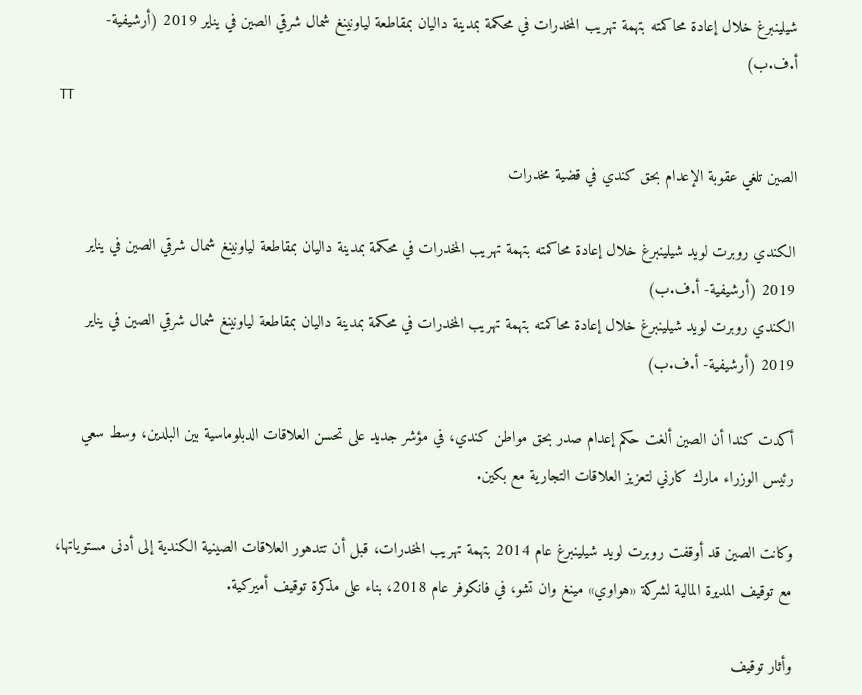شيلينبرغ خلال إعادة محاكمته بتهمة تهريب المخدرات في محكمة بمدينة داليان بمقاطعة لياونينغ شمال شرقي الصين في يناير 2019 (أرشيفية- أ.ف.ب)
TT

الصين تلغي عقوبة الإعدام بحق كندي في قضية مخدرات

الكندي روبرت لويد شيلينبرغ خلال إعادة محاكمته بتهمة تهريب المخدرات في محكمة بمدينة داليان بمقاطعة لياونينغ شمال شرقي الصين في يناير 2019 (أرشيفية- أ.ف.ب)
الكندي روبرت لويد شيلينبرغ خلال إعادة محاكمته بتهمة تهريب المخدرات في محكمة بمدينة داليان بمقاطعة لياونينغ شمال شرقي الصين في يناير 2019 (أرشيفية- أ.ف.ب)

أكدت كندا أن الصين ألغت حكم إعدام صدر بحق مواطن كندي، في مؤشر جديد على تحسن العلاقات الدبلوماسية بين البلدين، وسط سعي رئيس الوزراء مارك كارني لتعزيز العلاقات التجارية مع بكين.

وكانت الصين قد أوقفت روبرت لويد شيلينبرغ عام 2014 بتهمة تهريب المخدرات، قبل أن تتدهور العلاقات الصينية الكندية إلى أدنى مستوياتها، مع توقيف المديرة المالية لشركة «هواوي» مينغ وان تشو، في فانكوفر عام 2018، بناء على مذكرة توقيف أميركية.

وأثار توقيف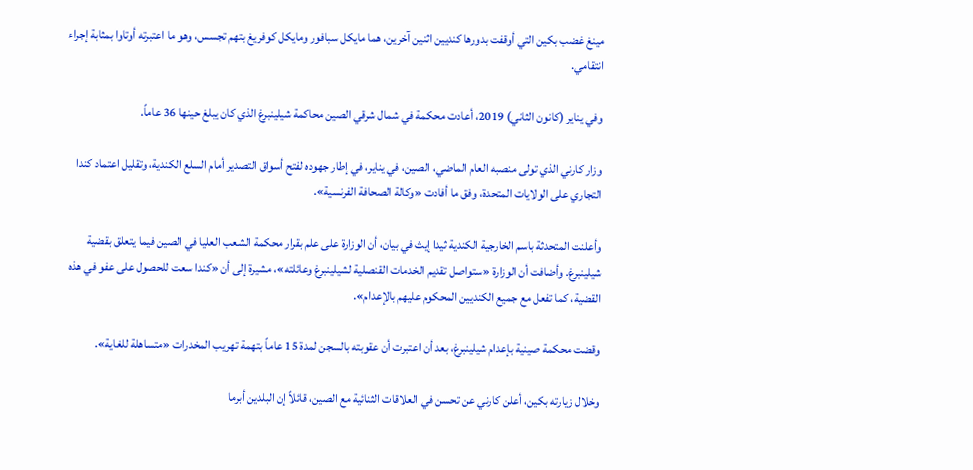مينغ غضب بكين التي أوقفت بدورها كنديين اثنين آخرين، هما مايكل سبافور ومايكل كوفريغ بتهم تجسس، وهو ما اعتبرته أوتاوا بمثابة إجراء انتقامي.

وفي يناير (كانون الثاني) 2019، أعادت محكمة في شمال شرقي الصين محاكمة شيلينبرغ الذي كان يبلغ حينها 36 عاماً.

وزار كارني الذي تولى منصبه العام الماضي، الصين، في يناير، في إطار جهوده لفتح أسواق التصدير أمام السلع الكندية، وتقليل اعتماد كندا التجاري على الولايات المتحدة، وفق ما أفادت «وكالة الصحافة الفرنسية».

وأعلنت المتحدثة باسم الخارجية الكندية ثيدا إيث في بيان، أن الوزارة على علم بقرار محكمة الشعب العليا في الصين فيما يتعلق بقضية شيلينبرغ. وأضافت أن الوزارة «ستواصل تقديم الخدمات القنصلية لشيلينبرغ وعائلته»، مشيرة إلى أن «كندا سعت للحصول على عفو في هذه القضية، كما تفعل مع جميع الكنديين المحكوم عليهم بالإعدام».

وقضت محكمة صينية بإعدام شيلينبرغ، بعد أن اعتبرت أن عقوبته بالسجن لمدة 15 عاماً بتهمة تهريب المخدرات «متساهلة للغاية».

وخلال زيارته بكين، أعلن كارني عن تحسن في العلاقات الثنائية مع الصين، قائلاً إن البلدين أبرما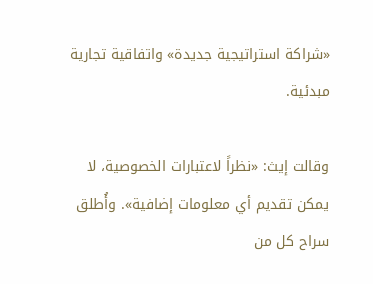«شراكة استراتيجية جديدة» واتفاقية تجارية مبدئية.

وقالت إيث: «نظراً لاعتبارات الخصوصية، لا يمكن تقديم أي معلومات إضافية». وأُطلق سراح كل من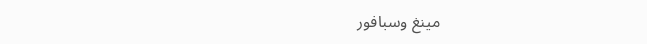مينغ وسبافور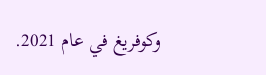وكوفريغ في عام 2021.